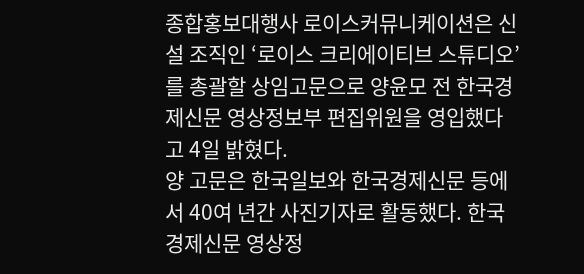종합홍보대행사 로이스커뮤니케이션은 신설 조직인 ‘로이스 크리에이티브 스튜디오’를 총괄할 상임고문으로 양윤모 전 한국경제신문 영상정보부 편집위원을 영입했다고 4일 밝혔다.
양 고문은 한국일보와 한국경제신문 등에서 40여 년간 사진기자로 활동했다. 한국경제신문 영상정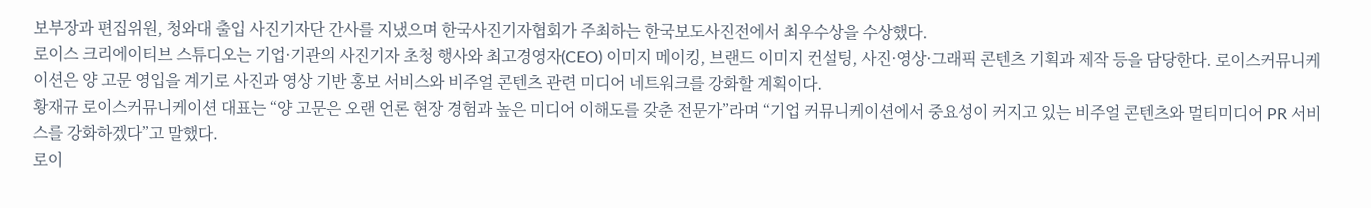보부장과 편집위원, 청와대 출입 사진기자단 간사를 지냈으며 한국사진기자협회가 주최하는 한국보도사진전에서 최우수상을 수상했다.
로이스 크리에이티브 스튜디오는 기업·기관의 사진기자 초청 행사와 최고경영자(CEO) 이미지 메이킹, 브랜드 이미지 컨설팅, 사진·영상·그래픽 콘텐츠 기획과 제작 등을 담당한다. 로이스커뮤니케이션은 양 고문 영입을 계기로 사진과 영상 기반 홍보 서비스와 비주얼 콘텐츠 관련 미디어 네트워크를 강화할 계획이다.
황재규 로이스커뮤니케이션 대표는 “양 고문은 오랜 언론 현장 경험과 높은 미디어 이해도를 갖춘 전문가”라며 “기업 커뮤니케이션에서 중요성이 커지고 있는 비주얼 콘텐츠와 멀티미디어 PR 서비스를 강화하겠다”고 말했다.
로이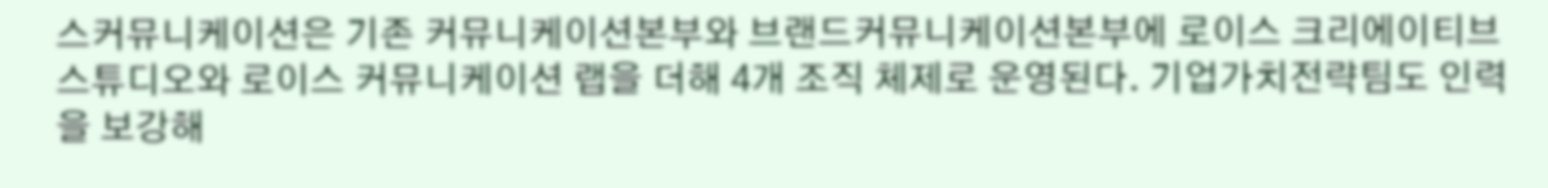스커뮤니케이션은 기존 커뮤니케이션본부와 브랜드커뮤니케이션본부에 로이스 크리에이티브 스튜디오와 로이스 커뮤니케이션 랩을 더해 4개 조직 체제로 운영된다. 기업가치전략팀도 인력을 보강해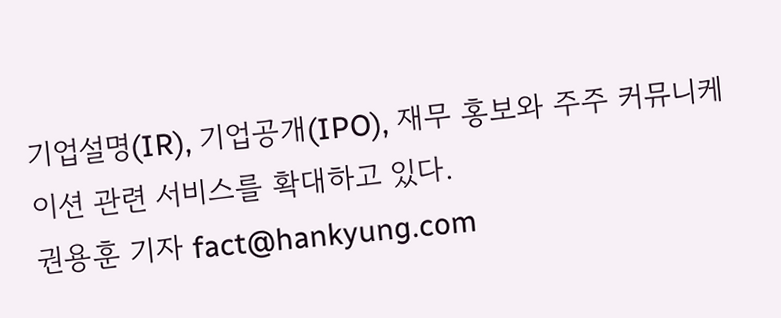기업설명(IR), 기업공개(IPO), 재무 홍보와 주주 커뮤니케이션 관련 서비스를 확대하고 있다.
권용훈 기자 fact@hankyung.com